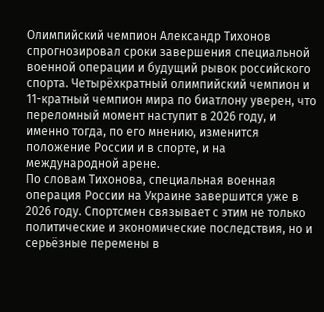Олимпийский чемпион Александр Тихонов спрогнозировал сроки завершения специальной военной операции и будущий рывок российского спорта. Четырёхкратный олимпийский чемпион и 11-кратный чемпион мира по биатлону уверен, что переломный момент наступит в 2026 году, и именно тогда, по его мнению, изменится положение России и в спорте, и на международной арене.
По словам Тихонова, специальная военная операция России на Украине завершится уже в 2026 году. Спортсмен связывает с этим не только политические и экономические последствия, но и серьёзные перемены в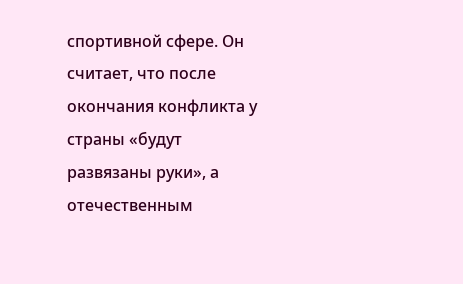спортивной сфере. Он считает, что после окончания конфликта у страны «будут развязаны руки», а отечественным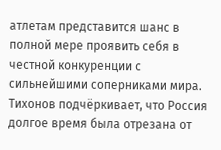атлетам представится шанс в полной мере проявить себя в честной конкуренции с сильнейшими соперниками мира.
Тихонов подчёркивает, что Россия долгое время была отрезана от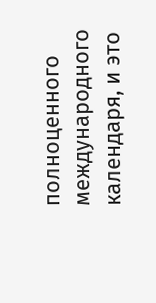полноценного международного календаря, и это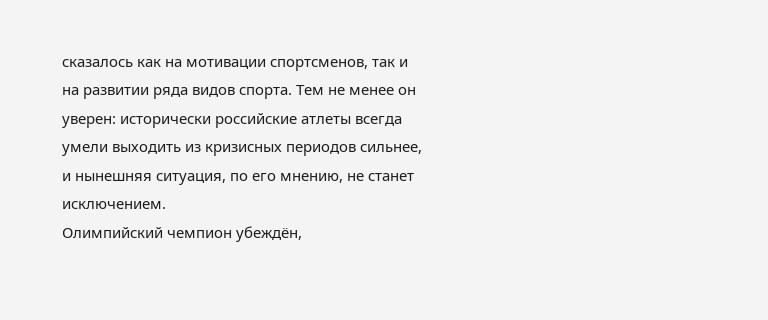сказалось как на мотивации спортсменов, так и на развитии ряда видов спорта. Тем не менее он уверен: исторически российские атлеты всегда умели выходить из кризисных периодов сильнее, и нынешняя ситуация, по его мнению, не станет исключением.
Олимпийский чемпион убеждён,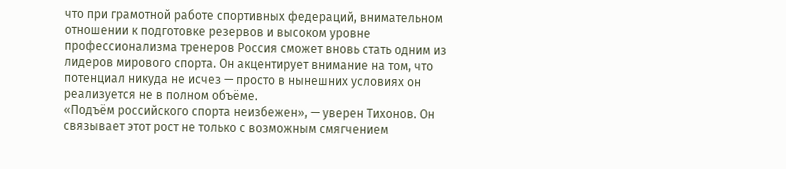что при грамотной работе спортивных федераций, внимательном отношении к подготовке резервов и высоком уровне профессионализма тренеров Россия сможет вновь стать одним из лидеров мирового спорта. Он акцентирует внимание на том, что потенциал никуда не исчез — просто в нынешних условиях он реализуется не в полном объёме.
«Подъём российского спорта неизбежен», — уверен Тихонов. Он связывает этот рост не только с возможным смягчением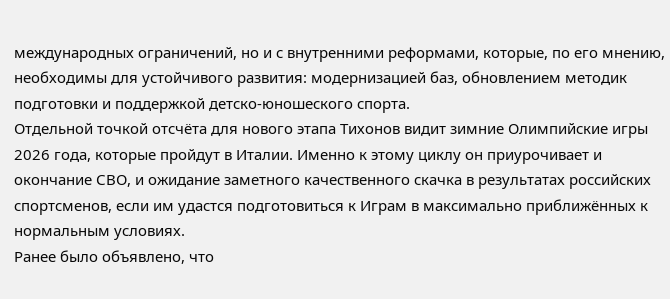международных ограничений, но и с внутренними реформами, которые, по его мнению, необходимы для устойчивого развития: модернизацией баз, обновлением методик подготовки и поддержкой детско-юношеского спорта.
Отдельной точкой отсчёта для нового этапа Тихонов видит зимние Олимпийские игры 2026 года, которые пройдут в Италии. Именно к этому циклу он приурочивает и окончание СВО, и ожидание заметного качественного скачка в результатах российских спортсменов, если им удастся подготовиться к Играм в максимально приближённых к нормальным условиях.
Ранее было объявлено, что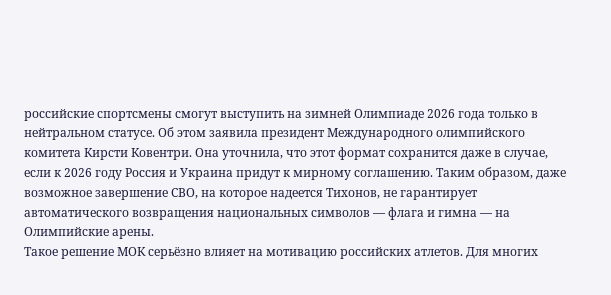российские спортсмены смогут выступить на зимней Олимпиаде 2026 года только в нейтральном статусе. Об этом заявила президент Международного олимпийского комитета Кирсти Ковентри. Она уточнила, что этот формат сохранится даже в случае, если к 2026 году Россия и Украина придут к мирному соглашению. Таким образом, даже возможное завершение СВО, на которое надеется Тихонов, не гарантирует автоматического возвращения национальных символов — флага и гимна — на Олимпийские арены.
Такое решение МОК серьёзно влияет на мотивацию российских атлетов. Для многих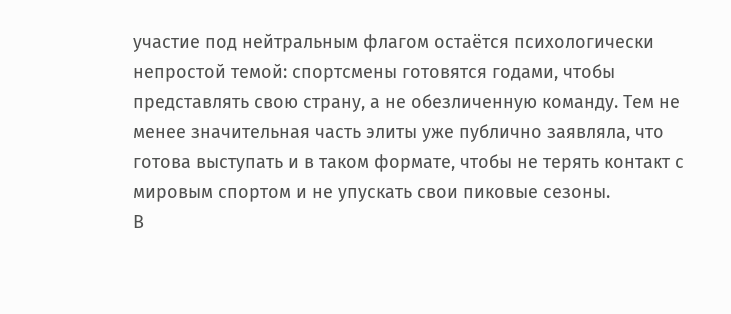участие под нейтральным флагом остаётся психологически непростой темой: спортсмены готовятся годами, чтобы представлять свою страну, а не обезличенную команду. Тем не менее значительная часть элиты уже публично заявляла, что готова выступать и в таком формате, чтобы не терять контакт с мировым спортом и не упускать свои пиковые сезоны.
В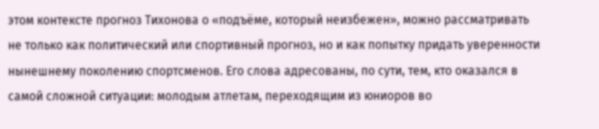этом контексте прогноз Тихонова о «подъёме, который неизбежен», можно рассматривать не только как политический или спортивный прогноз, но и как попытку придать уверенности нынешнему поколению спортсменов. Его слова адресованы, по сути, тем, кто оказался в самой сложной ситуации: молодым атлетам, переходящим из юниоров во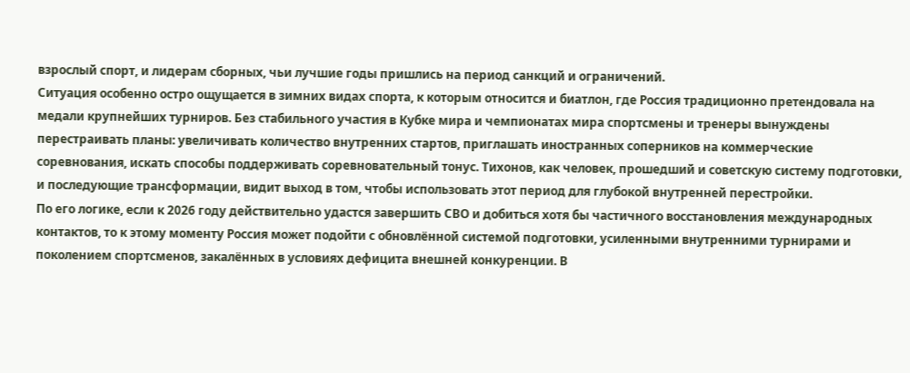взрослый спорт, и лидерам сборных, чьи лучшие годы пришлись на период санкций и ограничений.
Ситуация особенно остро ощущается в зимних видах спорта, к которым относится и биатлон, где Россия традиционно претендовала на медали крупнейших турниров. Без стабильного участия в Кубке мира и чемпионатах мира спортсмены и тренеры вынуждены перестраивать планы: увеличивать количество внутренних стартов, приглашать иностранных соперников на коммерческие соревнования, искать способы поддерживать соревновательный тонус. Тихонов, как человек, прошедший и советскую систему подготовки, и последующие трансформации, видит выход в том, чтобы использовать этот период для глубокой внутренней перестройки.
По его логике, если к 2026 году действительно удастся завершить СВО и добиться хотя бы частичного восстановления международных контактов, то к этому моменту Россия может подойти с обновлённой системой подготовки, усиленными внутренними турнирами и поколением спортсменов, закалённых в условиях дефицита внешней конкуренции. В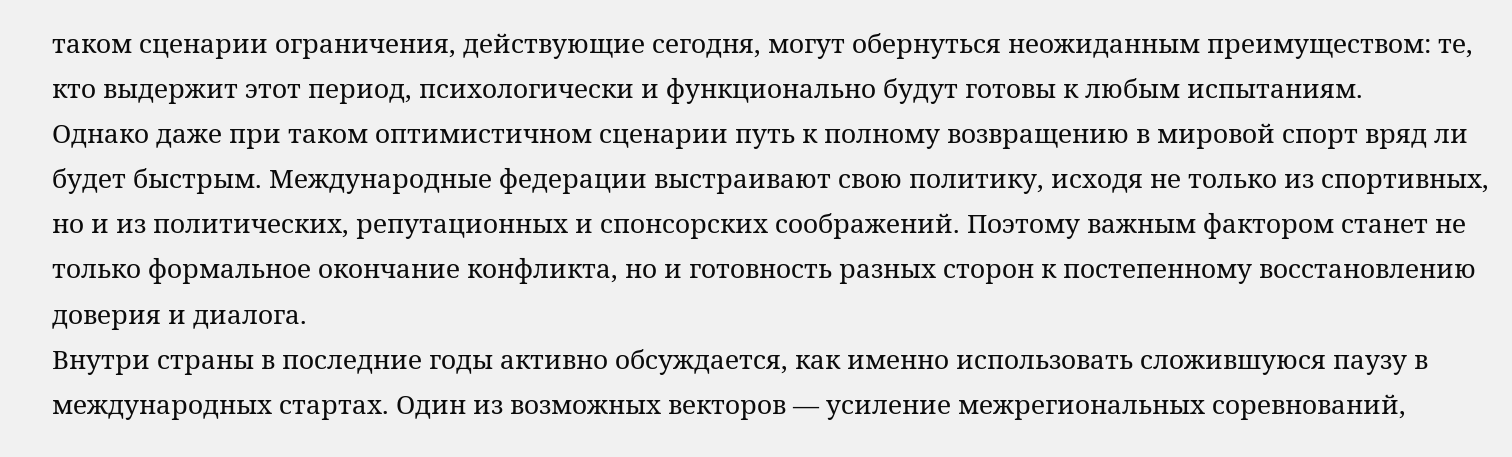таком сценарии ограничения, действующие сегодня, могут обернуться неожиданным преимуществом: те, кто выдержит этот период, психологически и функционально будут готовы к любым испытаниям.
Однако даже при таком оптимистичном сценарии путь к полному возвращению в мировой спорт вряд ли будет быстрым. Международные федерации выстраивают свою политику, исходя не только из спортивных, но и из политических, репутационных и спонсорских соображений. Поэтому важным фактором станет не только формальное окончание конфликта, но и готовность разных сторон к постепенному восстановлению доверия и диалога.
Внутри страны в последние годы активно обсуждается, как именно использовать сложившуюся паузу в международных стартах. Один из возможных векторов — усиление межрегиональных соревнований,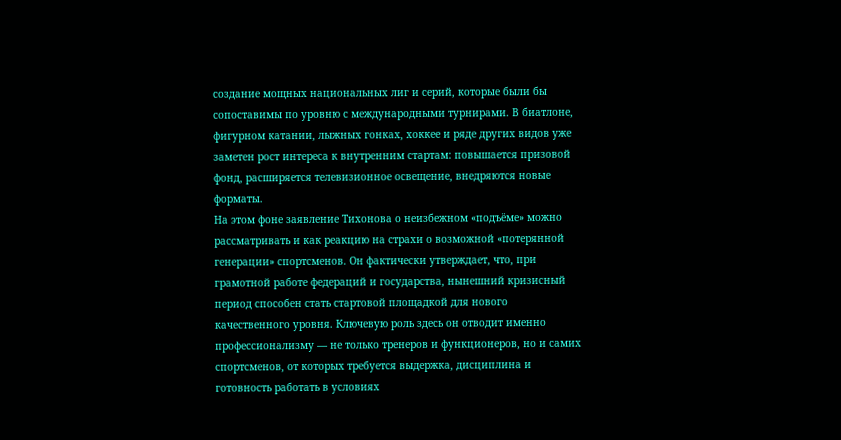создание мощных национальных лиг и серий, которые были бы сопоставимы по уровню с международными турнирами. В биатлоне, фигурном катании, лыжных гонках, хоккее и ряде других видов уже заметен рост интереса к внутренним стартам: повышается призовой фонд, расширяется телевизионное освещение, внедряются новые форматы.
На этом фоне заявление Тихонова о неизбежном «подъёме» можно рассматривать и как реакцию на страхи о возможной «потерянной генерации» спортсменов. Он фактически утверждает, что, при грамотной работе федераций и государства, нынешний кризисный период способен стать стартовой площадкой для нового качественного уровня. Ключевую роль здесь он отводит именно профессионализму — не только тренеров и функционеров, но и самих спортсменов, от которых требуется выдержка, дисциплина и готовность работать в условиях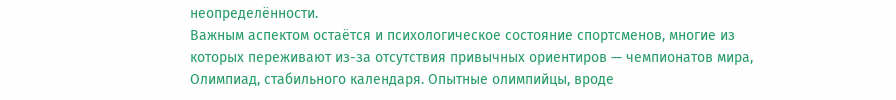неопределённости.
Важным аспектом остаётся и психологическое состояние спортсменов, многие из которых переживают из-за отсутствия привычных ориентиров — чемпионатов мира, Олимпиад, стабильного календаря. Опытные олимпийцы, вроде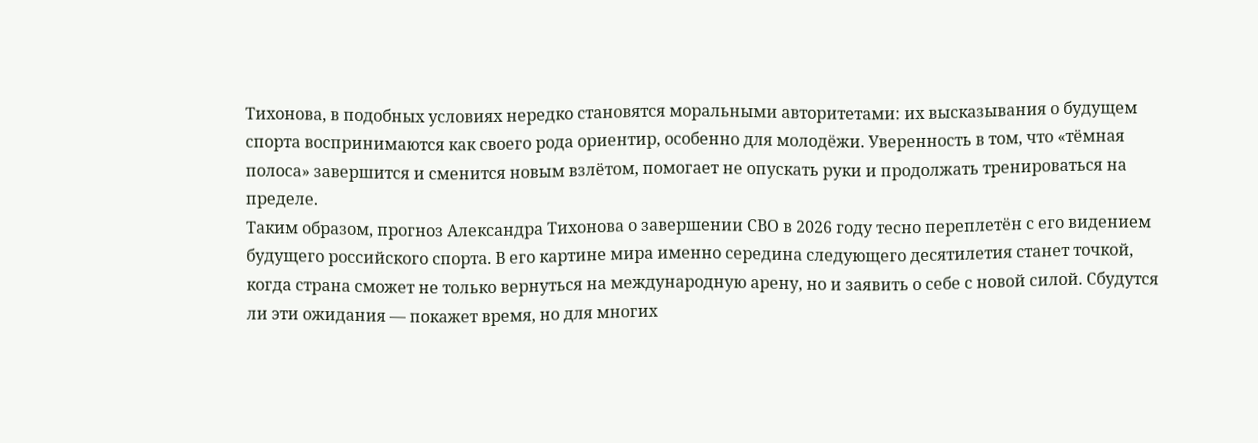Тихонова, в подобных условиях нередко становятся моральными авторитетами: их высказывания о будущем спорта воспринимаются как своего рода ориентир, особенно для молодёжи. Уверенность в том, что «тёмная полоса» завершится и сменится новым взлётом, помогает не опускать руки и продолжать тренироваться на пределе.
Таким образом, прогноз Александра Тихонова о завершении СВО в 2026 году тесно переплетён с его видением будущего российского спорта. В его картине мира именно середина следующего десятилетия станет точкой, когда страна сможет не только вернуться на международную арену, но и заявить о себе с новой силой. Сбудутся ли эти ожидания — покажет время, но для многих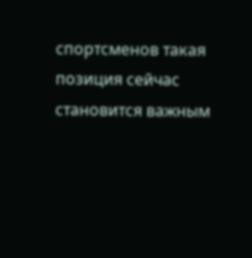спортсменов такая позиция сейчас становится важным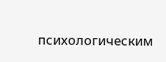психологическим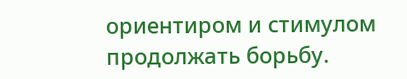ориентиром и стимулом продолжать борьбу.